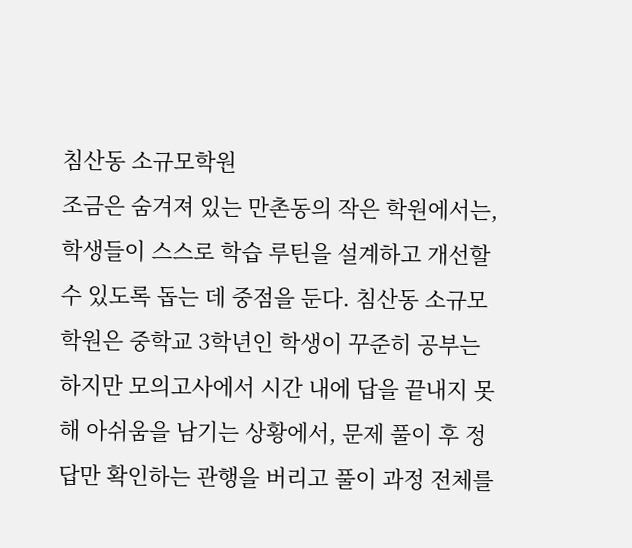침산동 소규모학원
조금은 숨겨져 있는 만촌동의 작은 학원에서는, 학생들이 스스로 학습 루틴을 설계하고 개선할 수 있도록 돕는 데 중점을 둔다. 침산동 소규모학원은 중학교 3학년인 학생이 꾸준히 공부는 하지만 모의고사에서 시간 내에 답을 끝내지 못해 아쉬움을 남기는 상황에서, 문제 풀이 후 정답만 확인하는 관행을 버리고 풀이 과정 전체를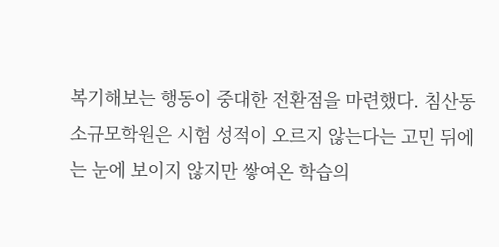복기해보는 행동이 중대한 전환점을 마련했다. 침산동 소규모학원은 시험 성적이 오르지 않는다는 고민 뒤에는 눈에 보이지 않지만 쌓여온 학습의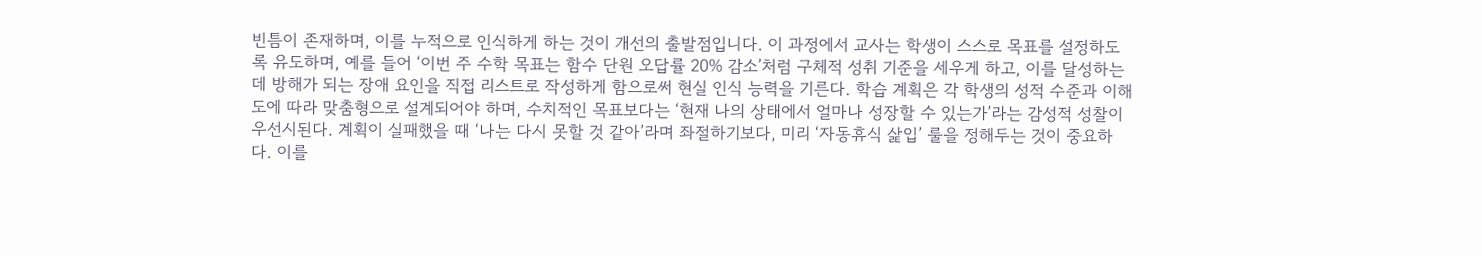빈틈이 존재하며, 이를 누적으로 인식하게 하는 것이 개선의 출발점입니다. 이 과정에서 교사는 학생이 스스로 목표를 설정하도록 유도하며, 예를 들어 ‘이번 주 수학 목표는 함수 단원 오답률 20% 감소’처럼 구체적 성취 기준을 세우게 하고, 이를 달성하는 데 방해가 되는 장애 요인을 직접 리스트로 작성하게 함으로써 현실 인식 능력을 기른다. 학습 계획은 각 학생의 성적 수준과 이해도에 따라 맞춤형으로 설계되어야 하며, 수치적인 목표보다는 ‘현재 나의 상태에서 얼마나 성장할 수 있는가’라는 감성적 성찰이 우선시된다. 계획이 실패했을 때 ‘나는 다시 못할 것 같아’라며 좌절하기보다, 미리 ‘자동휴식 삹입’ 룰을 정해두는 것이 중요하다. 이를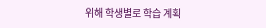위해 학생별로 학습 계획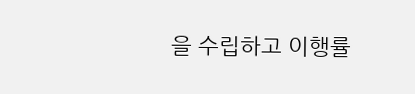을 수립하고 이행률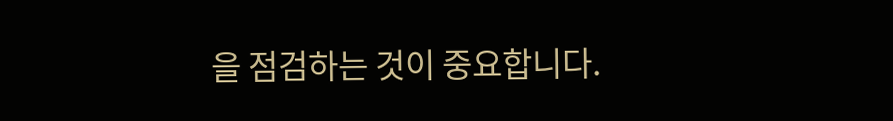을 점검하는 것이 중요합니다.